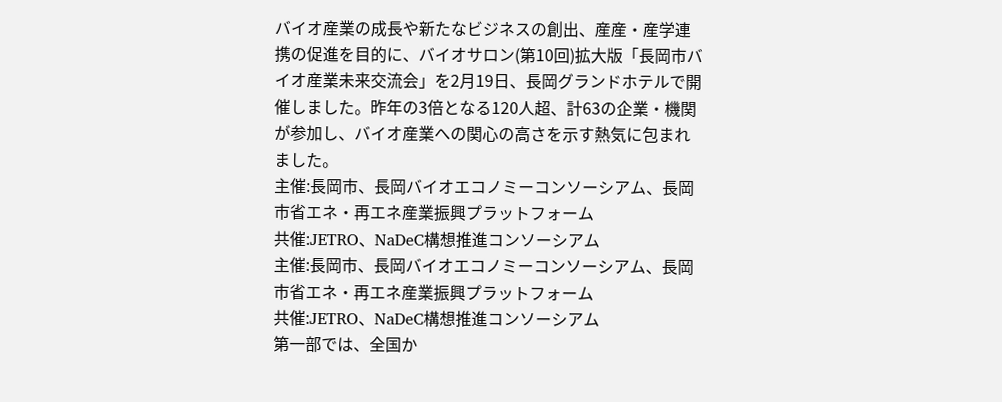バイオ産業の成長や新たなビジネスの創出、産産・産学連携の促進を目的に、バイオサロン(第10回)拡大版「長岡市バイオ産業未来交流会」を2月19日、長岡グランドホテルで開催しました。昨年の3倍となる120人超、計63の企業・機関が参加し、バイオ産業への関心の高さを示す熱気に包まれました。
主催:長岡市、長岡バイオエコノミーコンソーシアム、長岡市省エネ・再エネ産業振興プラットフォーム
共催:JETRO、NaDeC構想推進コンソーシアム
主催:長岡市、長岡バイオエコノミーコンソーシアム、長岡市省エネ・再エネ産業振興プラットフォーム
共催:JETRO、NaDeC構想推進コンソーシアム
第一部では、全国か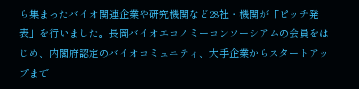ら集まったバイオ関連企業や研究機関など28社・機関が「ピッチ発表」を行いました。長岡バイオエコノミーコンソーシアムの会員をはじめ、内閣府認定のバイオコミュニティ、大手企業からスタートアップまで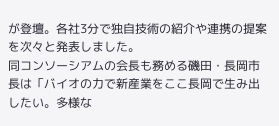が登壇。各社3分で独自技術の紹介や連携の提案を次々と発表しました。
同コンソーシアムの会長も務める磯田・長岡市長は「バイオの力で新産業をここ長岡で生み出したい。多様な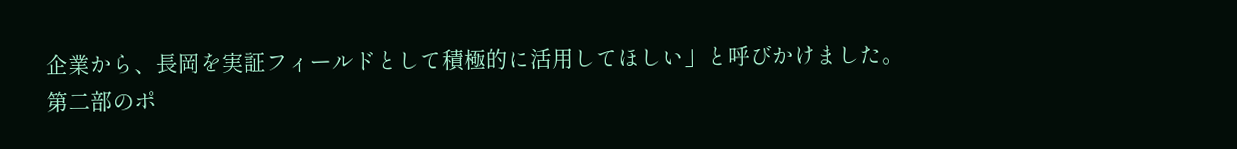企業から、長岡を実証フィールドとして積極的に活用してほしい」と呼びかけました。
第二部のポ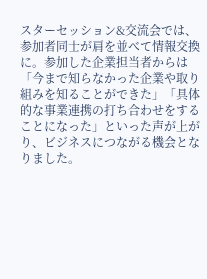スターセッション&交流会では、参加者同士が肩を並べて情報交換に。参加した企業担当者からは「今まで知らなかった企業や取り組みを知ることができた」「具体的な事業連携の打ち合わせをすることになった」といった声が上がり、ビジネスにつながる機会となりました。